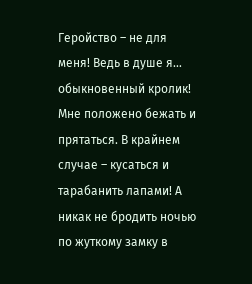Геройство – не для меня! Ведь в душе я… обыкновенный кролик! Мне положено бежать и прятаться. В крайнем случае – кусаться и тарабанить лапами! А никак не бродить ночью по жуткому замку в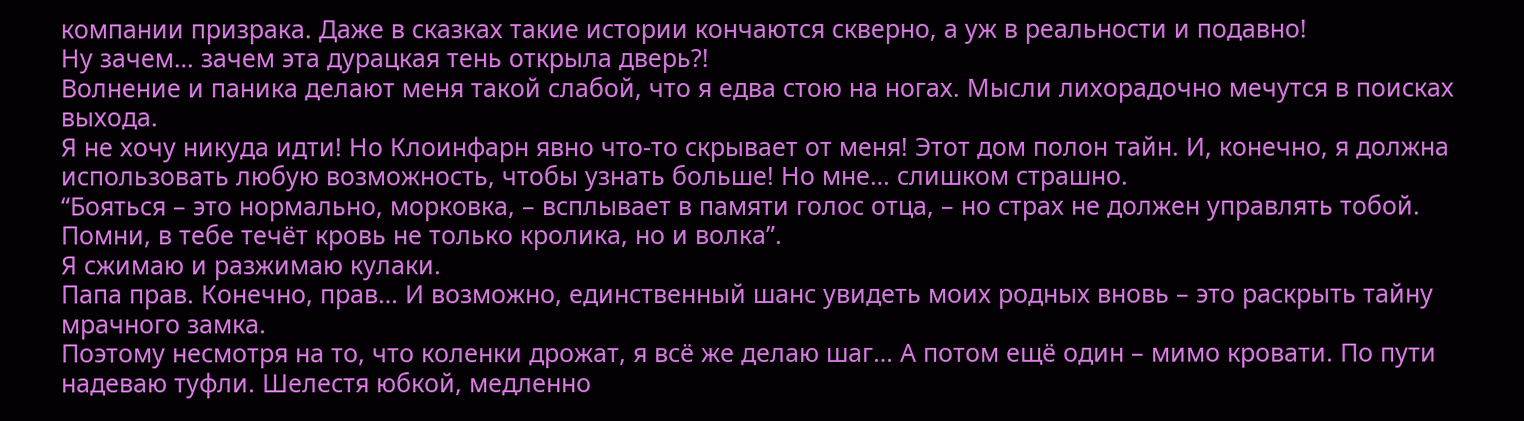компании призрака. Даже в сказках такие истории кончаются скверно, а уж в реальности и подавно!
Ну зачем… зачем эта дурацкая тень открыла дверь?!
Волнение и паника делают меня такой слабой, что я едва стою на ногах. Мысли лихорадочно мечутся в поисках выхода.
Я не хочу никуда идти! Но Клоинфарн явно что-то скрывает от меня! Этот дом полон тайн. И, конечно, я должна использовать любую возможность, чтобы узнать больше! Но мне… слишком страшно.
“Бояться – это нормально, морковка, – всплывает в памяти голос отца, – но страх не должен управлять тобой. Помни, в тебе течёт кровь не только кролика, но и волка”.
Я сжимаю и разжимаю кулаки.
Папа прав. Конечно, прав… И возможно, единственный шанс увидеть моих родных вновь – это раскрыть тайну мрачного замка.
Поэтому несмотря на то, что коленки дрожат, я всё же делаю шаг… А потом ещё один – мимо кровати. По пути надеваю туфли. Шелестя юбкой, медленно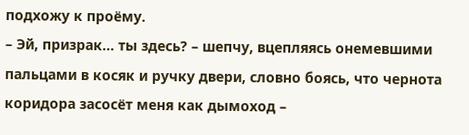подхожу к проёму.
– Эй, призрак… ты здесь? – шепчу, вцепляясь онемевшими пальцами в косяк и ручку двери, словно боясь, что чернота коридора засосёт меня как дымоход –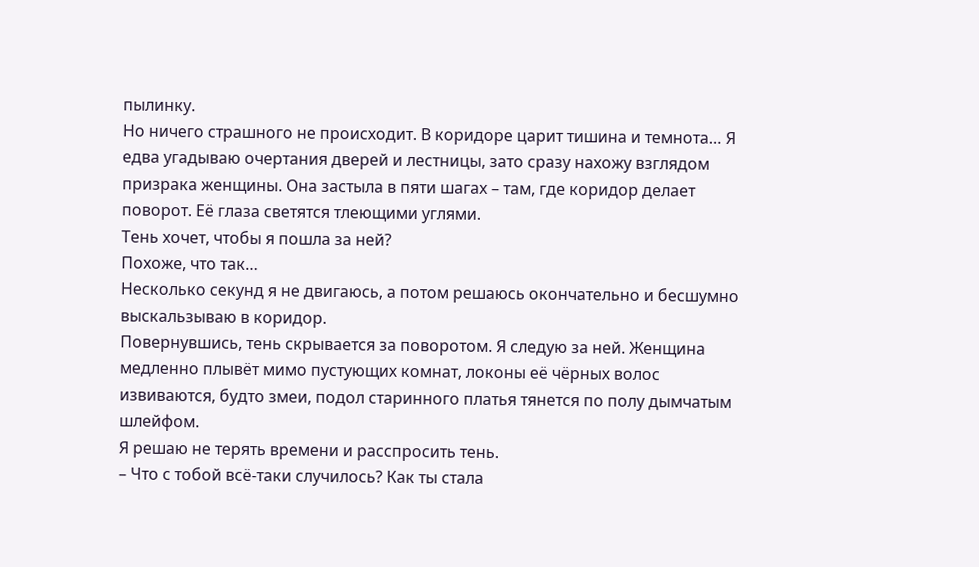пылинку.
Но ничего страшного не происходит. В коридоре царит тишина и темнота… Я едва угадываю очертания дверей и лестницы, зато сразу нахожу взглядом призрака женщины. Она застыла в пяти шагах – там, где коридор делает поворот. Её глаза светятся тлеющими углями.
Тень хочет, чтобы я пошла за ней?
Похоже, что так…
Несколько секунд я не двигаюсь, а потом решаюсь окончательно и бесшумно выскальзываю в коридор.
Повернувшись, тень скрывается за поворотом. Я следую за ней. Женщина медленно плывёт мимо пустующих комнат, локоны её чёрных волос извиваются, будто змеи, подол старинного платья тянется по полу дымчатым шлейфом.
Я решаю не терять времени и расспросить тень.
– Что с тобой всё-таки случилось? Как ты стала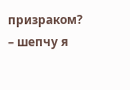призраком? – шепчу я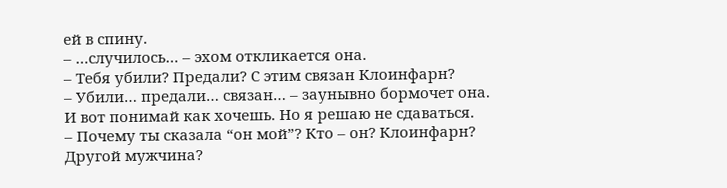ей в спину.
– …случилось… – эхом откликается она.
– Тебя убили? Предали? С этим связан Клоинфарн?
– Убили… предали… связан… – заунывно бормочет она.
И вот понимай как хочешь. Но я решаю не сдаваться.
– Почему ты сказала “он мой”? Кто – он? Клоинфарн? Другой мужчина?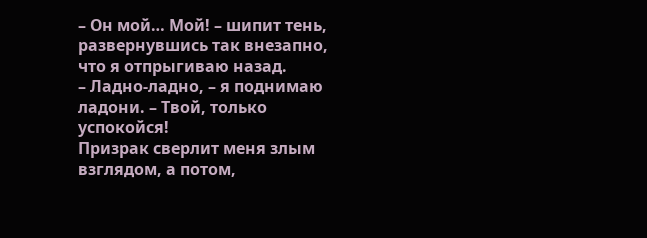– Он мой… Мой! – шипит тень, развернувшись так внезапно, что я отпрыгиваю назад.
– Ладно-ладно, – я поднимаю ладони. – Твой, только успокойся!
Призрак сверлит меня злым взглядом, а потом,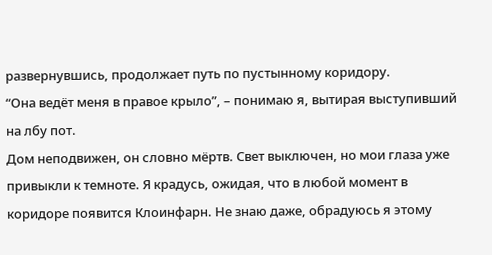развернувшись, продолжает путь по пустынному коридору.
“Она ведёт меня в правое крыло”, – понимаю я, вытирая выступивший на лбу пот.
Дом неподвижен, он словно мёртв. Свет выключен, но мои глаза уже привыкли к темноте. Я крадусь, ожидая, что в любой момент в коридоре появится Клоинфарн. Не знаю даже, обрадуюсь я этому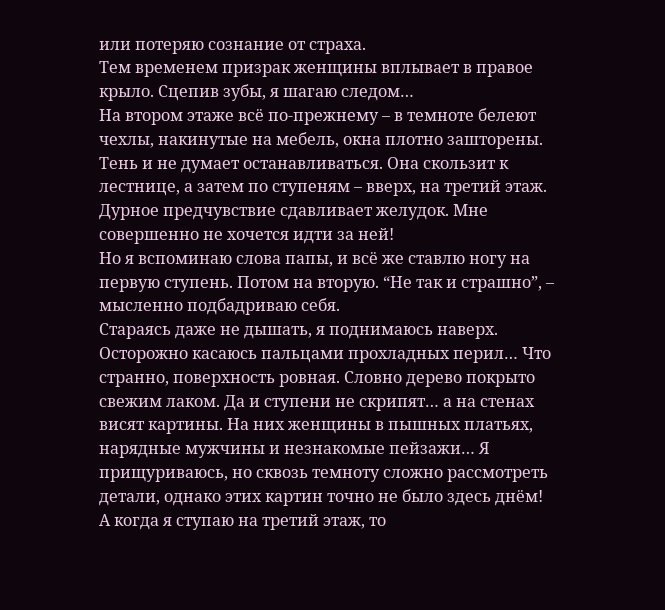или потеряю сознание от страха.
Тем временем призрак женщины вплывает в правое крыло. Сцепив зубы, я шагаю следом…
На втором этаже всё по-прежнему – в темноте белеют чехлы, накинутые на мебель, окна плотно зашторены.
Тень и не думает останавливаться. Она скользит к лестнице, а затем по ступеням – вверх, на третий этаж.
Дурное предчувствие сдавливает желудок. Мне совершенно не хочется идти за ней!
Но я вспоминаю слова папы, и всё же ставлю ногу на первую ступень. Потом на вторую. “Не так и страшно”, – мысленно подбадриваю себя.
Стараясь даже не дышать, я поднимаюсь наверх. Осторожно касаюсь пальцами прохладных перил… Что странно, поверхность ровная. Словно дерево покрыто свежим лаком. Да и ступени не скрипят… а на стенах висят картины. На них женщины в пышных платьях, нарядные мужчины и незнакомые пейзажи… Я прищуриваюсь, но сквозь темноту сложно рассмотреть детали, однако этих картин точно не было здесь днём!
А когда я ступаю на третий этаж, то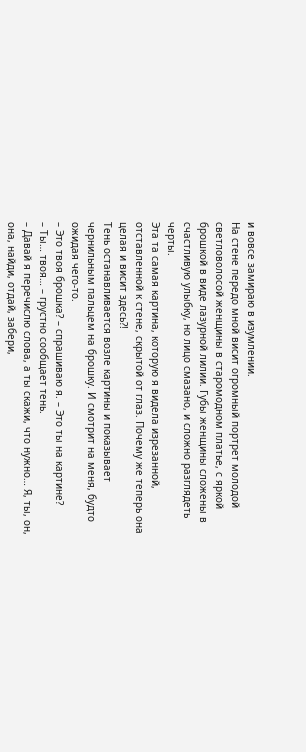и вовсе замираю в изумлении.
На стене передо мной висит огромный портрет молодой светловолосой женщины в старомодном платье, с яркой брошкой в виде лазурной лилии. Губы женщины сложены в счастливую улыбку, но лицо смазано, и сложно разглядеть черты.
Эта та самая картина, которую я видела изрезанной, отставленной к стене, скрытой от глаз. Почему же теперь она целая и висит здесь?!
Тень останавливается возле картины и показывает чернильным пальцем на брошку. И смотрит на меня, будто ожидая чего-то.
– Это твоя брошка? – спрашиваю я. – Это ты на картине?
– Ты… твоя… – грустно сообщает тень.
– Давай я перечислю слова, а ты скажи, что нужно… Я, ты, он, она, найди, отдай, забери,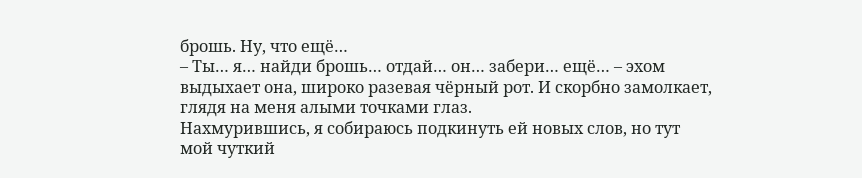брошь. Ну, что ещё…
– Ты… я… найди брошь… отдай… он… забери… ещё… – эхом выдыхает она, широко разевая чёрный рот. И скорбно замолкает, глядя на меня алыми точками глаз.
Нахмурившись, я собираюсь подкинуть ей новых слов, но тут мой чуткий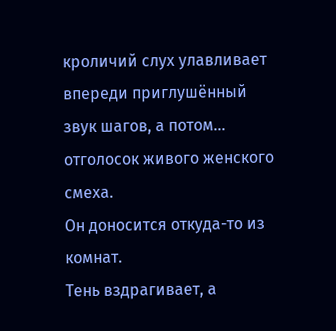кроличий слух улавливает впереди приглушённый звук шагов, а потом… отголосок живого женского смеха.
Он доносится откуда-то из комнат.
Тень вздрагивает, а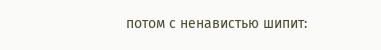потом с ненавистью шипит: